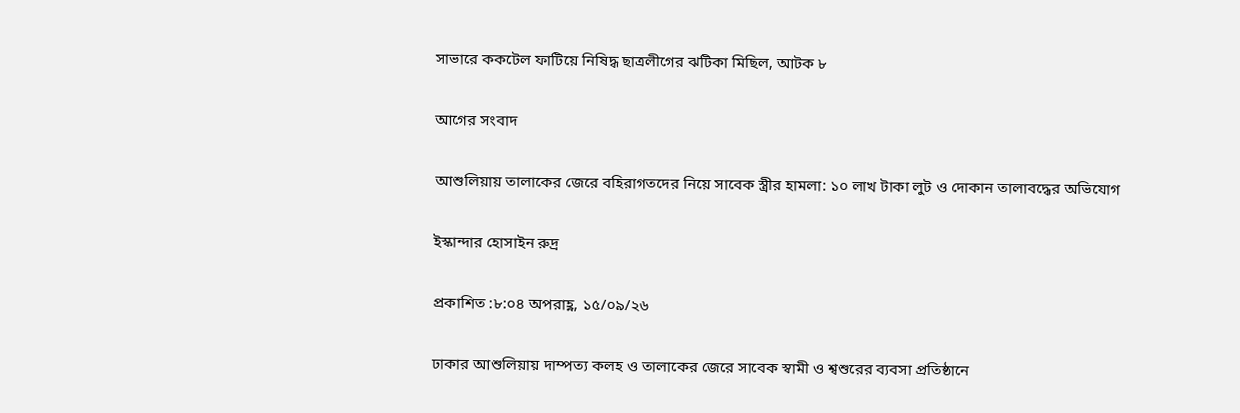সাভারে ককটেল ফাটিয়ে নিষিদ্ধ ছাত্রলীগের ঝটিকা মিছিল, আটক ৮

আগের সংবাদ

আশুলিয়ায় তালাকের জেরে বহিরাগতদের নিয়ে সাবেক স্ত্রীর হামলা: ১০ লাখ টাকা লুট ও দোকান তালাবদ্ধের অভিযোগ

ইস্কান্দার হোসাইন রুদ্র

প্রকাশিত :৮:০৪ অপরাহ্ণ, ১৫/০৯/২৬

ঢাকার আশুলিয়ায় দাম্পত্য কলহ ও তালাকের জেরে সাবেক স্বামী ও শ্বশুরের ব্যবসা প্রতিষ্ঠানে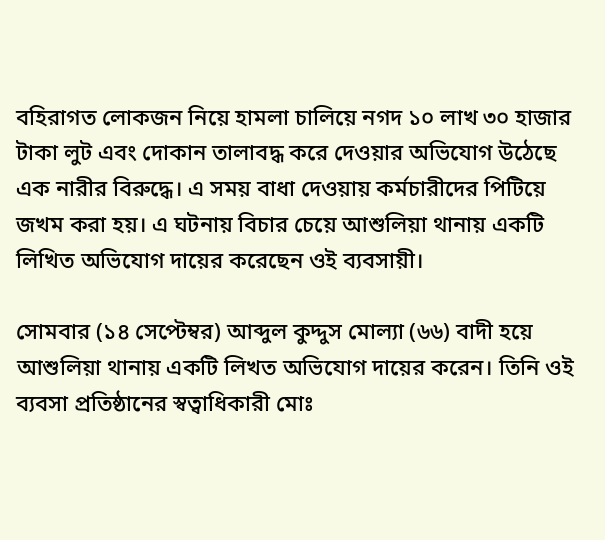বহিরাগত লোকজন নিয়ে হামলা চালিয়ে নগদ ১০ লাখ ৩০ হাজার টাকা লুট এবং দোকান তালাবদ্ধ করে দেওয়ার অভিযোগ উঠেছে এক নারীর বিরুদ্ধে। এ সময় বাধা দেওয়ায় কর্মচারীদের পিটিয়ে জখম করা হয়। এ ঘটনায় বিচার চেয়ে আশুলিয়া থানায় একটি লিখিত অভিযোগ দায়ের করেছেন ওই ব্যবসায়ী।

সোমবার (১৪ সেপ্টেম্বর) আব্দুল কুদ্দুস মোল্যা (৬৬) বাদী হয়ে আশুলিয়া থানায় একটি লিখত অভিযোগ দায়ের করেন। তিনি ওই ব্যবসা প্রতিষ্ঠানের স্বত্বাধিকারী মোঃ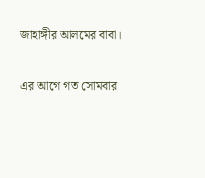জাহাঙ্গীর আলমের বাবা।

এর আগে গত সোমবার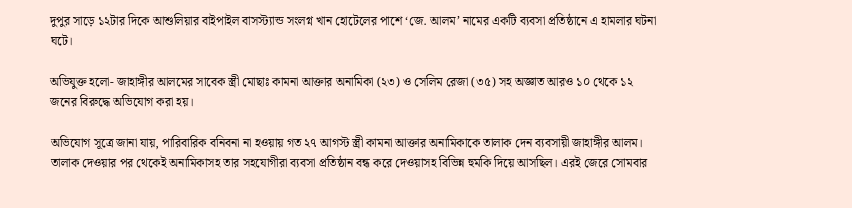দুপুর সাড়ে ১২টার দিকে আশুলিয়ার বাইপাইল বাসস্ট্যান্ড সংলগ্ন খান হোটেলের পাশে ‘জে. আলম’ নামের একটি ব্যবসা প্রতিষ্ঠানে এ হামলার ঘটনা ঘটে।

অভিযুক্ত হলো- জাহাঙ্গীর আলমের সাবেক স্ত্রী মোছাঃ কামনা আক্তার অনামিকা (২৩) ও সেলিম রেজা (৩৫) সহ অজ্ঞাত আরও ১০ থেকে ১২ জনের বিরুদ্ধে অভিযোগ করা হয়।

অভিযোগ সূত্রে জানা যায়, পারিবারিক বনিবনা না হওয়ায় গত ২৭ আগস্ট স্ত্রী কামনা আক্তার অনামিকাকে তালাক দেন ব্যবসায়ী জাহাঙ্গীর আলম। তালাক দেওয়ার পর থেকেই অনামিকাসহ তার সহযোগীরা ব্যবসা প্রতিষ্ঠান বন্ধ করে দেওয়াসহ বিভিন্ন হুমকি দিয়ে আসছিল। এরই জেরে সোমবার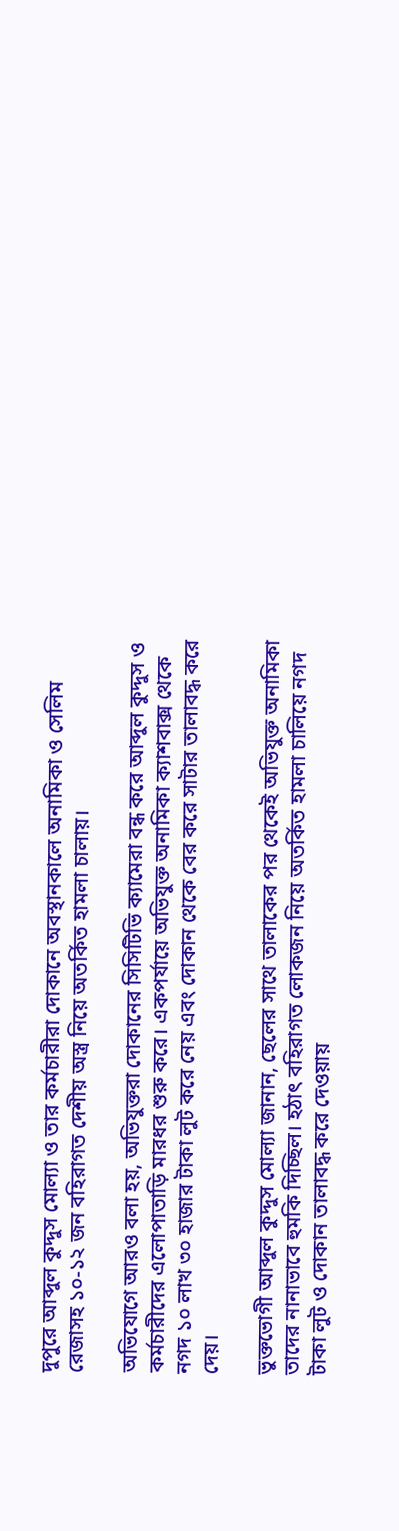দুপুরে আব্দুল কুদ্দুস মোল্যা ও তার কর্মচারীরা দোকানে অবস্থানকালে অনামিকা ও সেলিম রেজাসহ ১০-১২ জন বহিরাগত দেশীয় অস্ত্র নিয়ে অতর্কিত হামলা চালায়।

অভিযোগে আরও বলা হয়, অভিযুক্তরা দোকানের সিসিটিভি ক্যামেরা বন্ধ করে আব্দুল কুদ্দুস ও কর্মচারীদের এলোপাতাড়ি মারধর শুরু করে। একপর্যায়ে অভিযুক্ত অনামিকা ক্যাশবাক্স থেকে নগদ ১০ লাখ ৩০ হাজার টাকা লুট করে নেয় এবং দোকান থেকে বের করে সাটার তালাবদ্ধ করে দেয়।

ভুক্তভোগী আব্দুল কুদ্দুস মোল্যা জানান, ছেলের সাথে তালাকের পর থেকেই অভিযুক্ত অনামিকা তাদের নানাভাবে হুমকি দিচ্ছিল। হঠাৎ বহিরাগত লোকজন নিয়ে অতর্কিত হামলা চালিয়ে নগদ টাকা লুট ও দোকান তালাবদ্ধ করে দেওয়ায়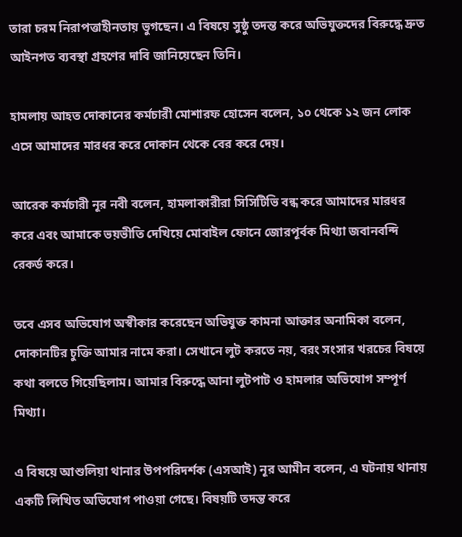তারা চরম নিরাপত্তাহীনতায় ভুগছেন। এ বিষয়ে সুষ্ঠু তদন্ত করে অভিযুক্তদের বিরুদ্ধে দ্রুত আইনগত ব্যবস্থা গ্রহণের দাবি জানিয়েছেন তিনি।

হামলায় আহত দোকানের কর্মচারী মোশারফ হোসেন বলেন, ১০ থেকে ১২ জন লোক এসে আমাদের মারধর করে দোকান থেকে বের করে দেয়।

আরেক কর্মচারী নূর নবী বলেন, হামলাকারীরা সিসিটিভি বন্ধ করে আমাদের মারধর করে এবং আমাকে ভয়ভীতি দেখিয়ে মোবাইল ফোনে জোরপূর্বক মিথ্যা জবানবন্দি রেকর্ড করে।

তবে এসব অভিযোগ অস্বীকার করেছেন অভিযুক্ত কামনা আক্তার অনামিকা বলেন, দোকানটির চুক্তি আমার নামে করা। সেখানে লুট করতে নয়, বরং সংসার খরচের বিষয়ে কথা বলতে গিয়েছিলাম। আমার বিরুদ্ধে আনা লুটপাট ও হামলার অভিযোগ সম্পূর্ণ মিথ্যা।

এ বিষয়ে আশুলিয়া থানার উপপরিদর্শক (এসআই) নূর আমীন বলেন, এ ঘটনায় থানায় একটি লিখিত অভিযোগ পাওয়া গেছে। বিষয়টি তদন্ত করে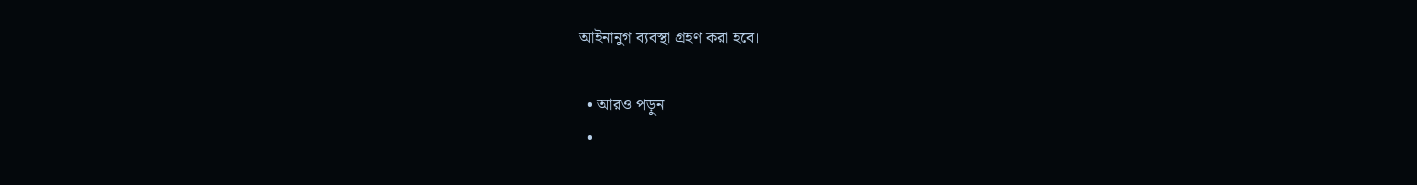আইনানুগ ব্যবস্থা গ্রহণ করা হবে।

  • আরও পড়ুন
  •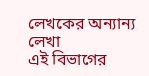লেখকের অন্যান্য লেখা
এই বিভাগের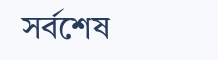সর্বশেষ